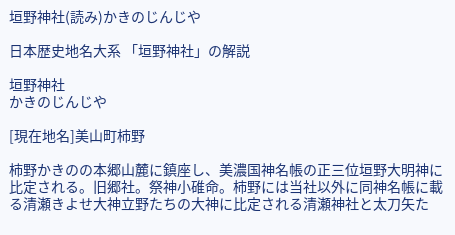垣野神社(読み)かきのじんじや

日本歴史地名大系 「垣野神社」の解説

垣野神社
かきのじんじや

[現在地名]美山町柿野

柿野かきのの本郷山麓に鎮座し、美濃国神名帳の正三位垣野大明神に比定される。旧郷社。祭神小碓命。柿野には当社以外に同神名帳に載る清瀬きよせ大神立野たちの大神に比定される清瀬神社と太刀矢た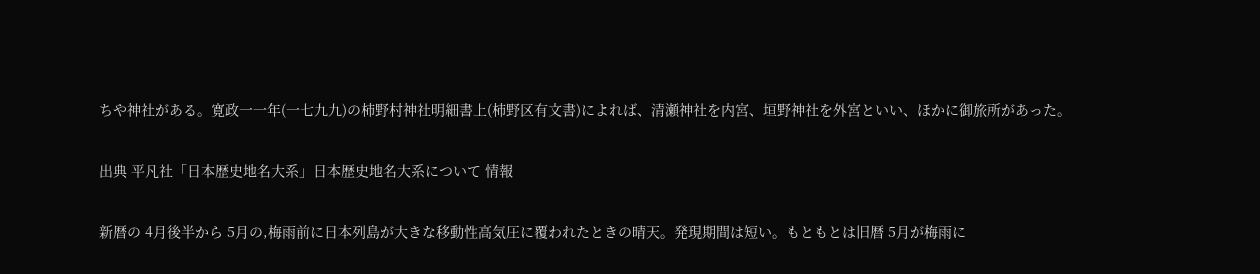ちや神社がある。寛政一一年(一七九九)の柿野村神社明細書上(柿野区有文書)によれば、清瀬神社を内宮、垣野神社を外宮といい、ほかに御旅所があった。

出典 平凡社「日本歴史地名大系」日本歴史地名大系について 情報

新暦の 4月後半から 5月の,梅雨前に日本列島が大きな移動性高気圧に覆われたときの晴天。発現期間は短い。もともとは旧暦 5月が梅雨に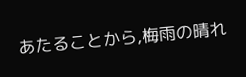あたることから,梅雨の晴れ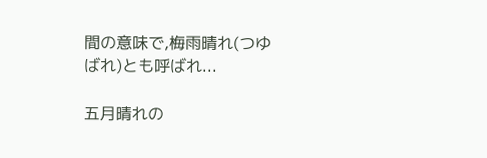間の意味で,梅雨晴れ(つゆばれ)とも呼ばれ...

五月晴れの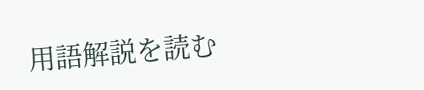用語解説を読む